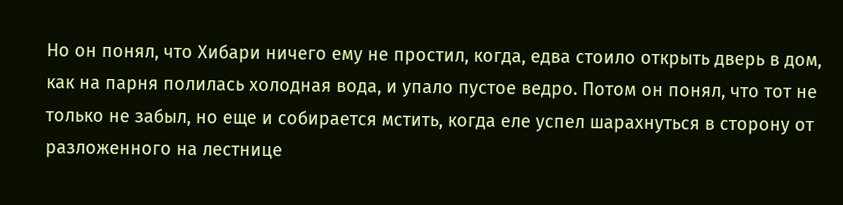Но он понял, что Хибари ничего ему не простил, когда, едва стоило открыть дверь в дом, как на парня полилась холодная вода, и упало пустое ведро. Потом он понял, что тот не только не забыл, но еще и собирается мстить, когда еле успел шарахнуться в сторону от разложенного на лестнице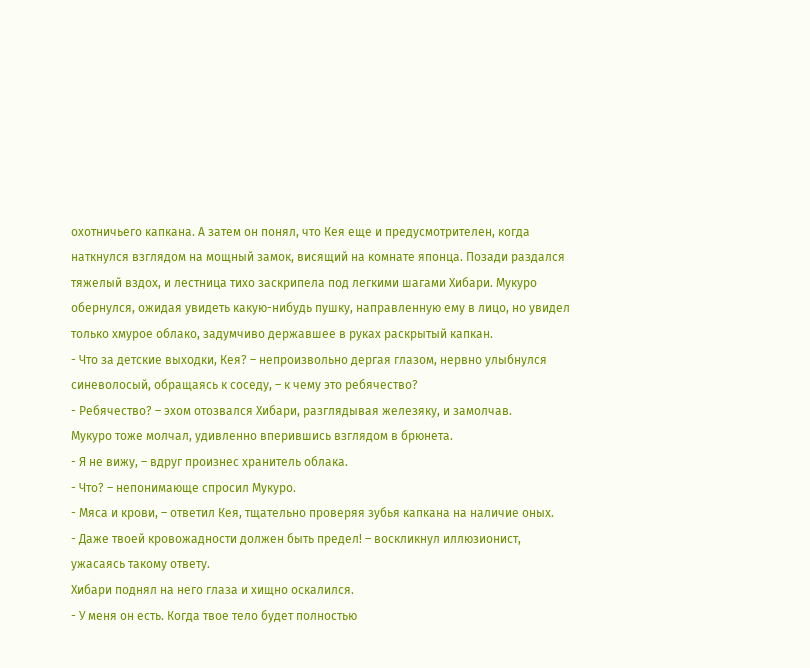охотничьего капкана. А затем он понял, что Кея еще и предусмотрителен, когда наткнулся взглядом на мощный замок, висящий на комнате японца. Позади раздался тяжелый вздох, и лестница тихо заскрипела под легкими шагами Хибари. Мукуро обернулся, ожидая увидеть какую-нибудь пушку, направленную ему в лицо, но увидел только хмурое облако, задумчиво державшее в руках раскрытый капкан.
- Что за детские выходки, Кея? – непроизвольно дергая глазом, нервно улыбнулся синеволосый, обращаясь к соседу, – к чему это ребячество?
- Ребячество? – эхом отозвался Хибари, разглядывая железяку, и замолчав.
Мукуро тоже молчал, удивленно вперившись взглядом в брюнета.
- Я не вижу, – вдруг произнес хранитель облака.
- Что? – непонимающе спросил Мукуро.
- Мяса и крови, – ответил Кея, тщательно проверяя зубья капкана на наличие оных.
- Даже твоей кровожадности должен быть предел! – воскликнул иллюзионист, ужасаясь такому ответу.
Хибари поднял на него глаза и хищно оскалился.
- У меня он есть. Когда твое тело будет полностью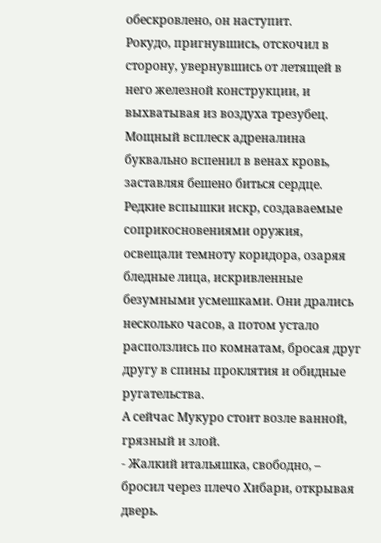обескровлено, он наступит.
Рокудо, пригнувшись, отскочил в сторону, увернувшись от летящей в него железной конструкции, и выхватывая из воздуха трезубец. Мощный всплеск адреналина буквально вспенил в венах кровь, заставляя бешено биться сердце. Редкие вспышки искр, создаваемые соприкосновениями оружия, освещали темноту коридора, озаряя бледные лица, искривленные безумными усмешками. Они дрались несколько часов, а потом устало расползлись по комнатам, бросая друг другу в спины проклятия и обидные ругательства.
А сейчас Мукуро стоит возле ванной, грязный и злой.
- Жалкий итальяшка, свободно, – бросил через плечо Хибари, открывая дверь.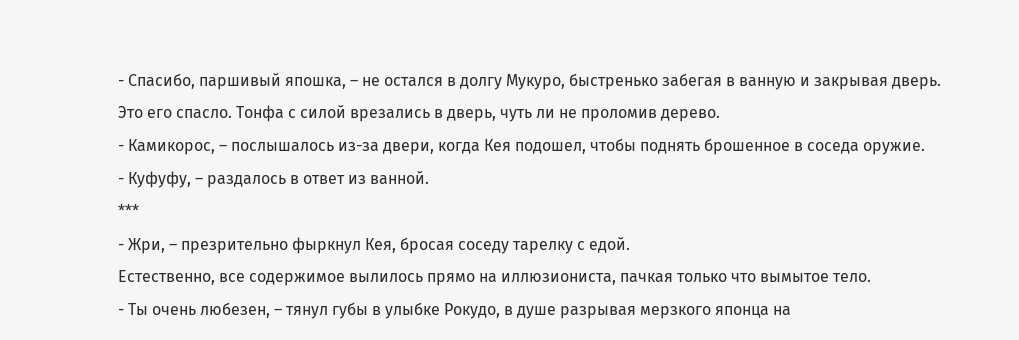- Спасибо, паршивый япошка, – не остался в долгу Мукуро, быстренько забегая в ванную и закрывая дверь.
Это его спасло. Тонфа с силой врезались в дверь, чуть ли не проломив дерево.
- Камикорос, – послышалось из-за двери, когда Кея подошел, чтобы поднять брошенное в соседа оружие.
- Куфуфу, – раздалось в ответ из ванной.
***
- Жри, – презрительно фыркнул Кея, бросая соседу тарелку с едой.
Естественно, все содержимое вылилось прямо на иллюзиониста, пачкая только что вымытое тело.
- Ты очень любезен, – тянул губы в улыбке Рокудо, в душе разрывая мерзкого японца на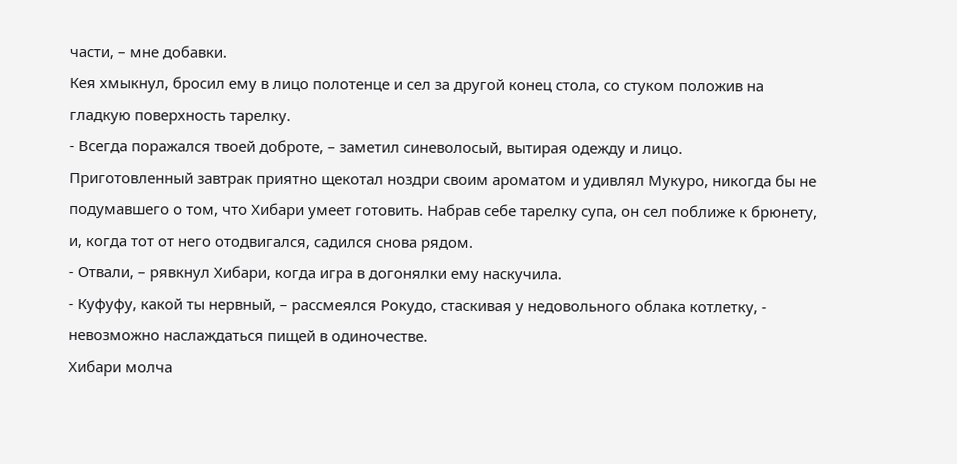части, – мне добавки.
Кея хмыкнул, бросил ему в лицо полотенце и сел за другой конец стола, со стуком положив на гладкую поверхность тарелку.
- Всегда поражался твоей доброте, – заметил синеволосый, вытирая одежду и лицо.
Приготовленный завтрак приятно щекотал ноздри своим ароматом и удивлял Мукуро, никогда бы не подумавшего о том, что Хибари умеет готовить. Набрав себе тарелку супа, он сел поближе к брюнету, и, когда тот от него отодвигался, садился снова рядом.
- Отвали, – рявкнул Хибари, когда игра в догонялки ему наскучила.
- Куфуфу, какой ты нервный, – рассмеялся Рокудо, стаскивая у недовольного облака котлетку, - невозможно наслаждаться пищей в одиночестве.
Хибари молча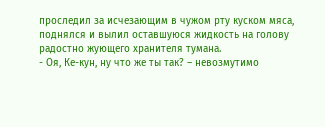проследил за исчезающим в чужом рту куском мяса, поднялся и вылил оставшуюся жидкость на голову радостно жующего хранителя тумана.
- Оя, Ке-кун, ну что же ты так? – невозмутимо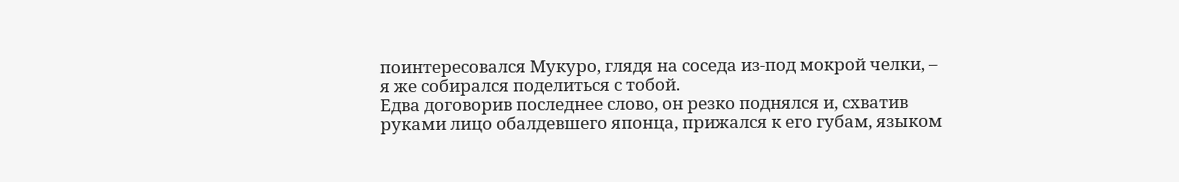поинтересовался Мукуро, глядя на соседа из-под мокрой челки, – я же собирался поделиться с тобой.
Едва договорив последнее слово, он резко поднялся и, схватив руками лицо обалдевшего японца, прижался к его губам, языком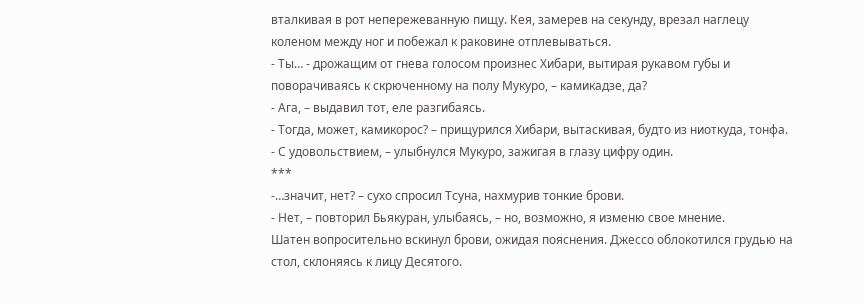вталкивая в рот непережеванную пищу. Кея, замерев на секунду, врезал наглецу коленом между ног и побежал к раковине отплевываться.
- Ты… - дрожащим от гнева голосом произнес Хибари, вытирая рукавом губы и поворачиваясь к скрюченному на полу Мукуро, – камикадзе, да?
- Ага, – выдавил тот, еле разгибаясь.
- Тогда, может, камикорос? – прищурился Хибари, вытаскивая, будто из ниоткуда, тонфа.
- С удовольствием, – улыбнулся Мукуро, зажигая в глазу цифру один.
***
-…значит, нет? – сухо спросил Тсуна, нахмурив тонкие брови.
- Нет, – повторил Бьякуран, улыбаясь, – но, возможно, я изменю свое мнение.
Шатен вопросительно вскинул брови, ожидая пояснения. Джессо облокотился грудью на стол, склоняясь к лицу Десятого.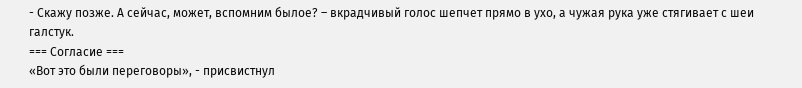- Скажу позже. А сейчас, может, вспомним былое? – вкрадчивый голос шепчет прямо в ухо, а чужая рука уже стягивает с шеи галстук.
=== Согласие ===
«Вот это были переговоры», - присвистнул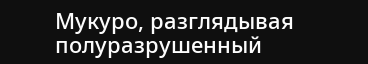Мукуро, разглядывая полуразрушенный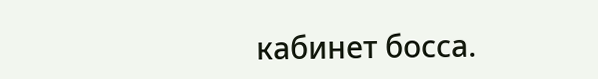кабинет босса.